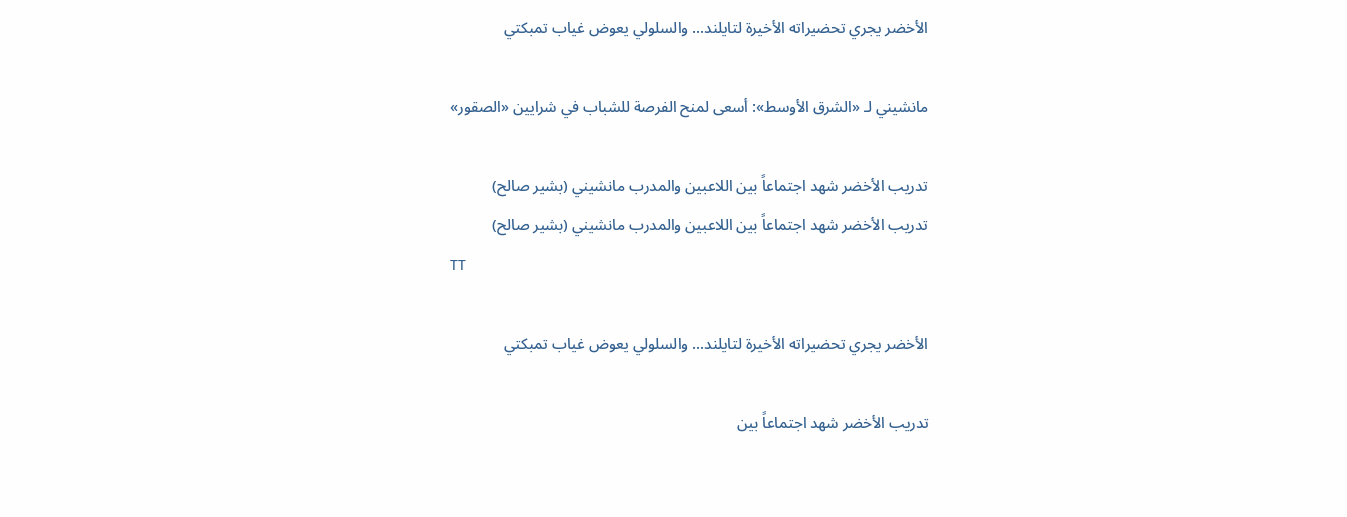الأخضر يجري تحضيراته الأخيرة لتايلند... والسلولي يعوض غياب تمبكتي

مانشيني لـ «الشرق الأوسط»: أسعى لمنح الفرصة للشباب في شرايين «الصقور»

تدريب الأخضر شهد اجتماعاً بين اللاعبين والمدرب مانشيني (بشير صالح)
تدريب الأخضر شهد اجتماعاً بين اللاعبين والمدرب مانشيني (بشير صالح)
TT

الأخضر يجري تحضيراته الأخيرة لتايلند... والسلولي يعوض غياب تمبكتي

تدريب الأخضر شهد اجتماعاً بين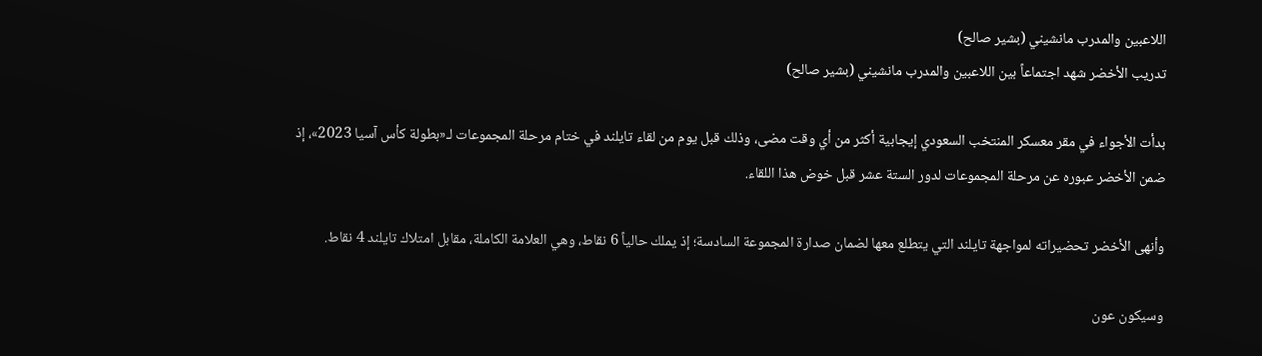اللاعبين والمدرب مانشيني (بشير صالح)
تدريب الأخضر شهد اجتماعاً بين اللاعبين والمدرب مانشيني (بشير صالح)

بدأت الأجواء في مقر معسكر المنتخب السعودي إيجابية أكثر من أي وقت مضى، وذلك قبل يوم من لقاء تايلند في ختام مرحلة المجموعات لـ«بطولة كأس آسيا 2023»، إذ ضمن الأخضر عبوره عن مرحلة المجموعات لدور الستة عشر قبل خوض هذا اللقاء.

وأنهى الأخضر تحضيراته لمواجهة تايلند التي يتطلع معها لضمان صدارة المجموعة السادسة؛ إذ يملك حالياً 6 نقاط، وهي العلامة الكاملة، مقابل امتلاك تايلند 4 نقاط.

وسيكون عون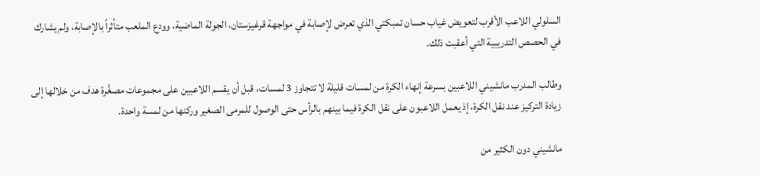السلولي اللاعب الأقرب لتعويض غياب حسان تمبكتي الذي تعرض لإصابة في مواجهة قرغيزستان، الجولة الماضية، وودع الملعب متأثراً بالإصابة، ولم يشارك في الحصص التدريبية التي أعقبت ذلك.

وطالب المدرب مانشيني اللاعبين بسرعة إنهاء الكرة من لمسات قليلة لا تتجاوز 3 لمسات، قبل أن يقسم اللاعبين على مجموعات مصغَّرة هدف من خلالها إلى زيادة التركيز عند نقل الكرة، إذ يعمل اللاعبون على نقل الكرة فيما بينهم بالرأس حتى الوصول للمرمى الصغير وركنها من لمسة واحدة.

مانشيني دون الكثير من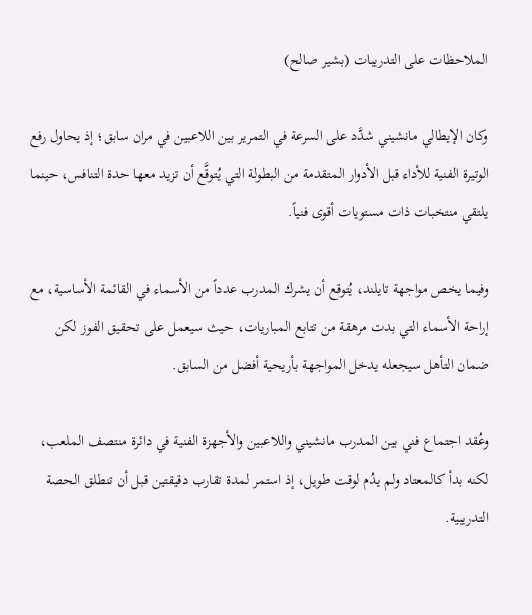الملاحظات على التدريبات (بشير صالح)

وكان الإيطالي مانشيني شدَّد على السرعة في التمرير بين اللاعبين في مران سابق؛ إذ يحاول رفع الوتيرة الفنية للأداء قبل الأدوار المتقدمة من البطولة التي يُتوقَّع أن تزيد معها حدة التنافس، حينما يلتقي منتخبات ذات مستويات أقوى فنياً.

وفيما يخص مواجهة تايلند، يُتوقع أن يشرك المدرب عدداً من الأسماء في القائمة الأساسية، مع إراحة الأسماء التي بدت مرهقة من تتابع المباريات، حيث سيعمل على تحقيق الفوز لكن ضمان التأهل سيجعله يدخل المواجهة بأريحية أفضل من السابق.

وعُقد اجتماع فني بين المدرب مانشيني واللاعبين والأجهزة الفنية في دائرة منتصف الملعب، لكنه بدأ كالمعتاد ولم يدُم لوقت طويل، إذ استمر لمدة تقارب دقيقتين قبل أن تنطلق الحصة التدريبية.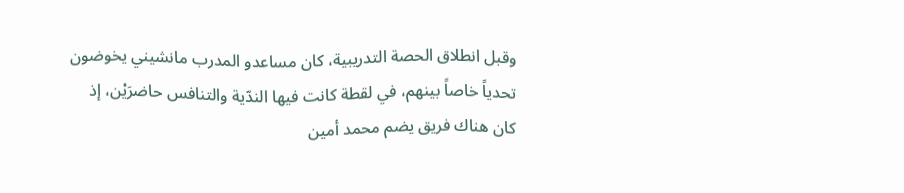وقبل انطلاق الحصة التدريبية، كان مساعدو المدرب مانشيني يخوضون تحدياً خاصاً بينهم، في لقطة كانت فيها الندّية والتنافس حاضرَيْن، إذ كان هناك فريق يضم محمد أمين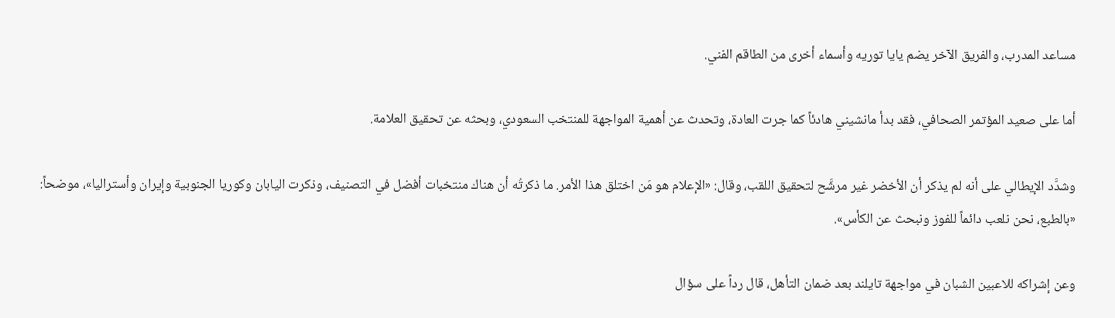مساعد المدرب، والفريق الآخر يضم يايا توريه وأسماء أخرى من الطاقم الفني.

أما على صعيد المؤتمر الصحافي، فقد بدأ مانشيني هادئاً كما جرت العادة، وتحدث عن أهمية المواجهة للمنتخب السعودي، وبحثه عن تحقيق العلامة.

وشدَّد الإيطالي على أنه لم يذكر أن الأخضر غير مرشَّح لتحقيق اللقب، وقال: «الإعلام هو مَن اختلق هذا الأمر. ما ذكرتُه أن هناك منتخبات أفضل في التصنيف، وذكرت اليابان وكوريا الجنوبية وإيران وأستراليا»، موضحاً: «بالطبع، نحن نلعب دائماً للفوز ونبحث عن الكأس».

وعن إشراكه للاعبين الشبان في مواجهة تايلند بعد ضمان التأهل، قال رداً على سؤال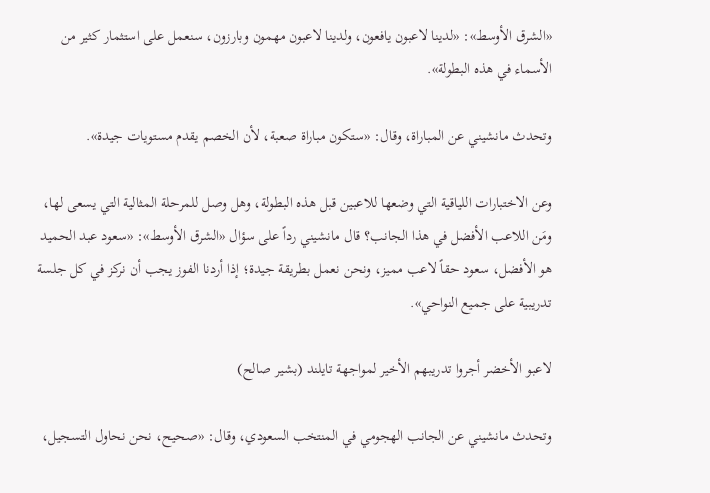«الشرق الأوسط»: «لدينا لاعبون يافعون، ولدينا لاعبون مهمون وبارزون، سنعمل على استثمار كثير من الأسماء في هذه البطولة».

وتحدث مانشيني عن المباراة، وقال: «ستكون مباراة صعبة، لأن الخصم يقدم مستويات جيدة».

وعن الاختبارات اللياقية التي وضعها للاعبين قبل هذه البطولة، وهل وصل للمرحلة المثالية التي يسعى لها، ومَن اللاعب الأفضل في هذا الجانب؟ قال مانشيني رداً على سؤال «الشرق الأوسط»: «سعود عبد الحميد هو الأفضل، سعود حقاً لاعب مميز، ونحن نعمل بطريقة جيدة؛ إذا أردنا الفوز يجب أن نركز في كل جلسة تدريبية على جميع النواحي».

لاعبو الأخضر أجروا تدريبهم الأخير لمواجهة تايلند (بشير صالح)

وتحدث مانشيني عن الجانب الهجومي في المنتخب السعودي، وقال: «صحيح، نحن نحاول التسجيل،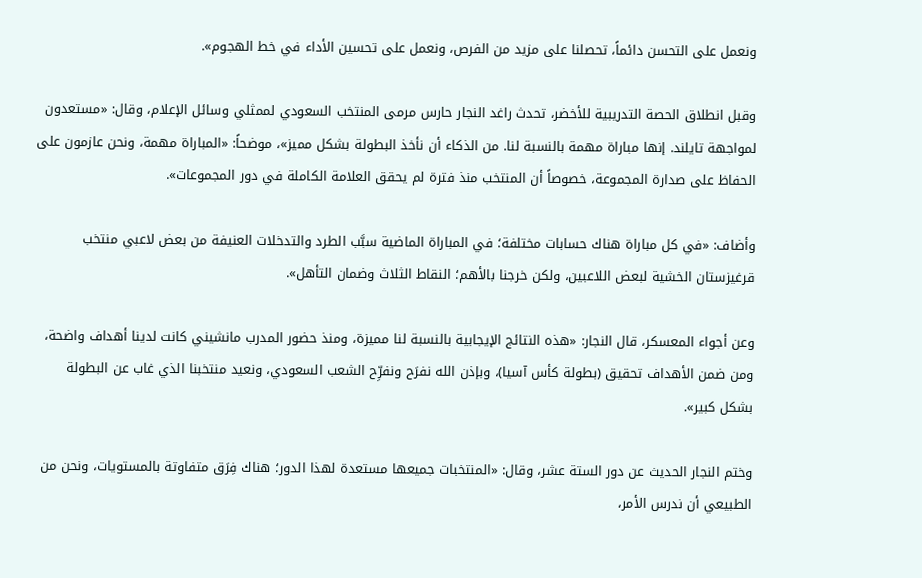ونعمل على التحسن دائماً، تحصلنا على مزيد من الفرص، ونعمل على تحسين الأداء في خط الهجوم».

وقبل انطلاق الحصة التدريبية للأخضر، تحدث راغد النجار حارس مرمى المنتخب السعودي لممثلي وسائل الإعلام، وقال: «مستعدون لمواجهة تايلند. إنها مباراة مهمة بالنسبة لنا. من الذكاء أن نأخذ البطولة بشكل مميز»، موضحاً: «المباراة مهمة، ونحن عازمون على الحفاظ على صدارة المجموعة، خصوصاً أن المنتخب منذ فترة لم يحقق العلامة الكاملة في دور المجموعات».

وأضاف: «في كل مباراة هناك حسابات مختلفة؛ في المباراة الماضية سبَّب الطرد والتدخلات العنيفة من بعض لاعبي منتخب قرغيزستان الخشية لبعض اللاعبين، ولكن خرجنا بالأهم؛ النقاط الثلاث وضمان التأهل».

وعن أجواء المعسكر، قال النجار: «هذه النتائج الإيجابية بالنسبة لنا مميزة، ومنذ حضور المدرب مانشيني كانت لدينا أهداف واضحة، ومن ضمن الأهداف تحقيق (بطولة كأس آسيا)، وبإذن الله نفرَح ونفرِّح الشعب السعودي، ونعيد منتخبنا الذي غاب عن البطولة بشكل كبير».

وختم النجار الحديث عن دور الستة عشر، وقال: «المنتخبات جميعها مستعدة لهذا الدور؛ هناك فِرَق متفاوتة بالمستويات، ونحن من الطبيعي أن ندرس الأمر،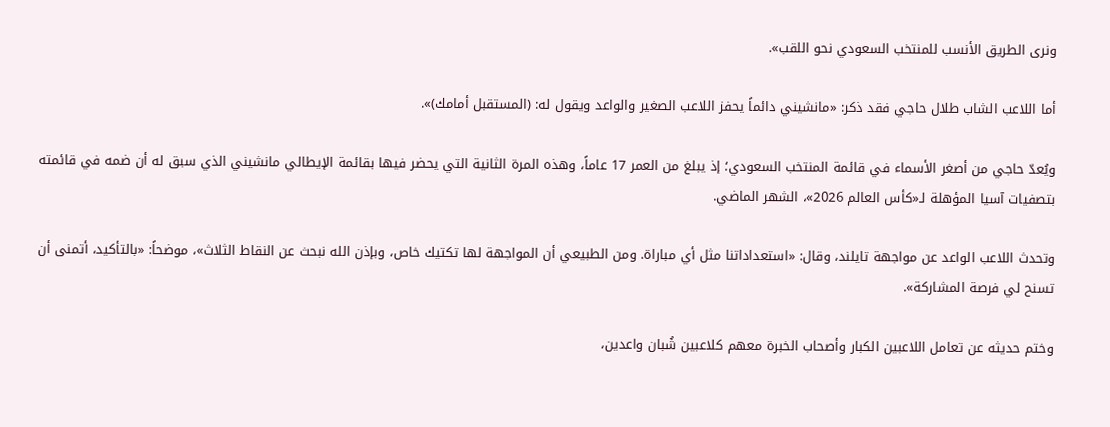ونرى الطريق الأنسب للمنتخب السعودي نحو اللقب».

أما اللاعب الشاب طلال حاجي فقد ذكر: «مانشيني دائماً يحفز اللاعب الصغير والواعد ويقول له: (المستقبل أمامك)».

ويُعدّ حاجي من أصغر الأسماء في قائمة المنتخب السعودي؛ إذ يبلغ من العمر 17 عاماً، وهذه المرة الثانية التي يحضر فيها بقائمة الإيطالي مانشيني الذي سبق له أن ضمه في قائمته بتصفيات آسيا المؤهلة لـ«كأس العالم 2026»، الشهر الماضي.

وتحدث اللاعب الواعد عن مواجهة تايلند، وقال: «استعداداتنا مثل أي مباراة. ومن الطبيعي أن المواجهة لها تكتيك خاص، وبإذن الله نبحث عن النقاط الثلاث»، موضحاً: «بالتأكيد، أتمنى أن تسنح لي فرصة المشاركة».

وختم حديثه عن تعامل اللاعبين الكبار وأصحاب الخبرة معهم كلاعبين شُبان واعدين،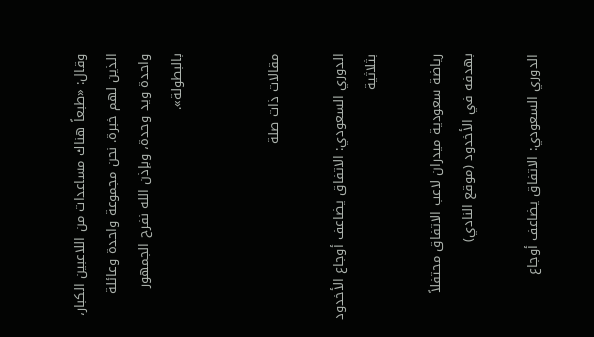وقال: «طبعاً هناك مساعدات من اللاعبين الكبار، الذين لهم خبرة. نحن مجموعة واحدة وعائلة واحدة ويد وحدة، وبإذن الله نفرح الجمهور بالبطولة».


مقالات ذات صلة

الدوري السعودي: الاتفاق يضاعف أوجاع الأخدود بثلاثية

رياضة سعودية ميدران لاعب الاتفاق محتفلاً بهدفه في الأخدود (موقع النادي)

الدوري السعودي: الاتفاق يضاعف أوجاع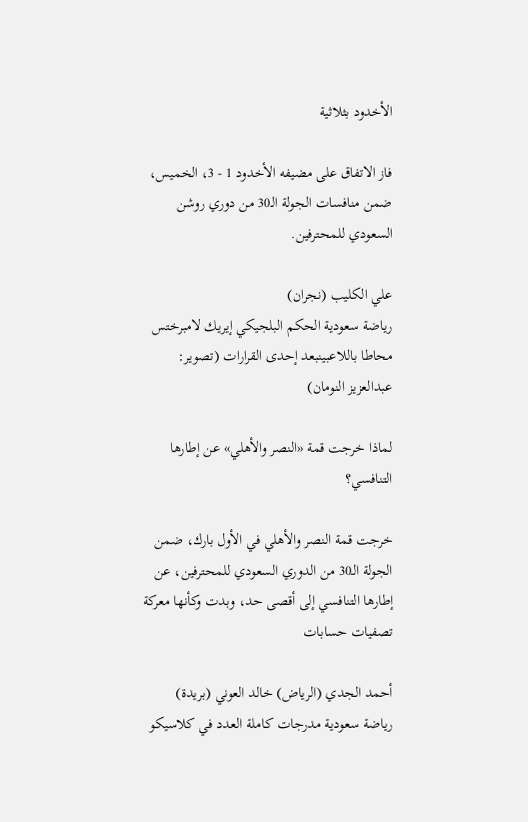الأخدود بثلاثية

فاز الاتفاق على مضيفه الأخدود 1 - 3، الخميس، ضمن منافسات الجولة الـ30 من دوري روشن السعودي للمحترفين.

علي الكليب (نجران)
رياضة سعودية الحكم البلجيكي إيريك لامبرختس محاطا باللاعبينبعد إحدى القرارات (تصوير: عبدالعزيز النومان)

لماذا خرجت قمة «النصر والأهلي» عن إطارها التنافسي؟

خرجت قمة النصر والأهلي في الأول بارك، ضمن الجولة الـ30 من الدوري السعودي للمحترفين، عن إطارها التنافسي إلى أقصى حد، وبدت وكأنها معركة تصفيات حسابات

أحمد الجدي (الرياض) خالد العوني (بريدة)
رياضة سعودية مدرجات كاملة العدد في كلاسيكو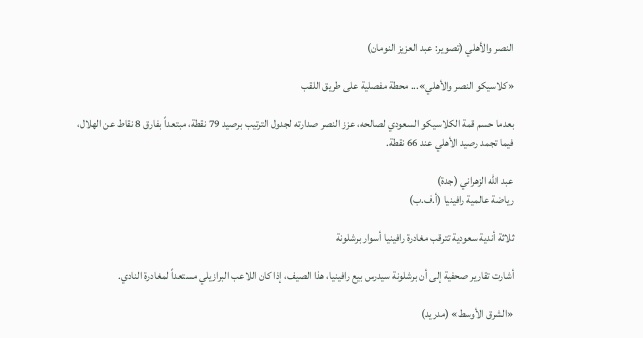النصر والأهلي (تصوير: عبد العزيز النومان)

«كلاسيكو النصر والأهلي»... محطة مفصلية على طريق اللقب

بعدما حسم قمة الكلاسيكو السعودي لصالحه، عزز النصر صدارته لجدول الترتيب برصيد 79 نقطة، مبتعداً بفارق 8 نقاط عن الهلال، فيما تجمد رصيد الأهلي عند 66 نقطة.

عبد الله الزهراني (جدة)
رياضة عالمية رافينيا (أ.ف.ب)

ثلاثة أندية سعودية تترقب مغادرة رافينيا أسوار برشلونة

أشارت تقارير صحفية إلى أن برشلونة سيدرس بيع رافينيا، هذا الصيف، إذا كان اللاعب البرازيلي مستعداً لمغادرة النادي.

«الشرق الأوسط» (مدريد)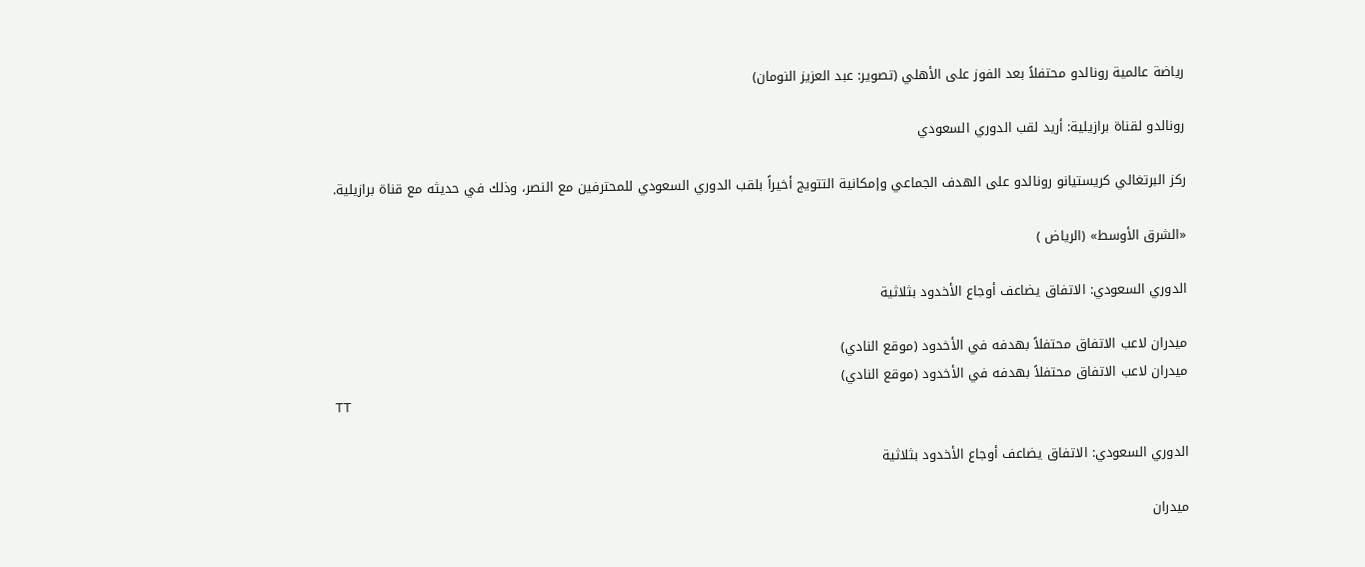رياضة عالمية رونالدو محتفلاً بعد الفوز على الأهلي (تصوير: عبد العزيز النومان)

رونالدو لقناة برازيلية: أريد لقب الدوري السعودي

ركز البرتغالي كريستيانو رونالدو على الهدف الجماعي وإمكانية التتويج أخيراً بلقب الدوري السعودي للمحترفين مع النصر، وذلك في حديثه مع قناة برازيلية.

«الشرق الأوسط» (الرياض )

الدوري السعودي: الاتفاق يضاعف أوجاع الأخدود بثلاثية

ميدران لاعب الاتفاق محتفلاً بهدفه في الأخدود (موقع النادي)
ميدران لاعب الاتفاق محتفلاً بهدفه في الأخدود (موقع النادي)
TT

الدوري السعودي: الاتفاق يضاعف أوجاع الأخدود بثلاثية

ميدران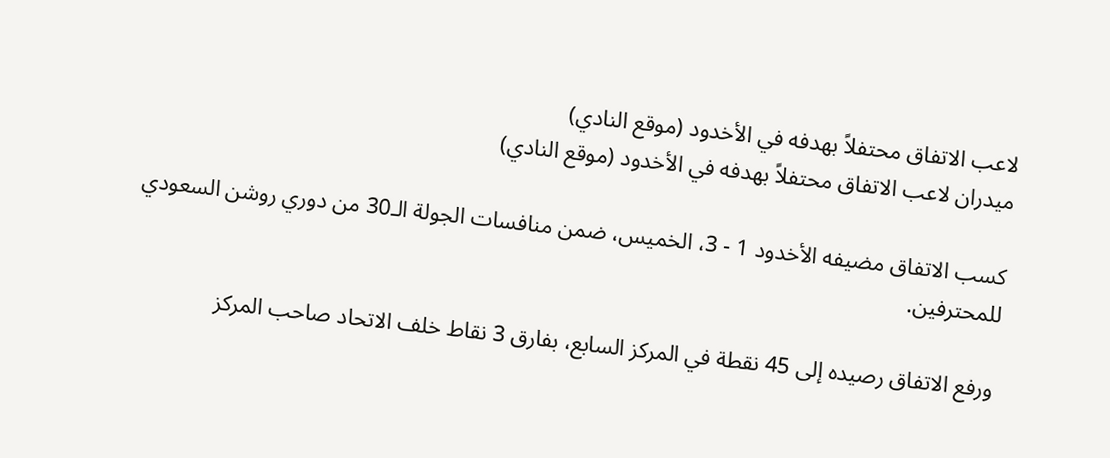لاعب الاتفاق محتفلاً بهدفه في الأخدود (موقع النادي)
ميدران لاعب الاتفاق محتفلاً بهدفه في الأخدود (موقع النادي)

كسب الاتفاق مضيفه الأخدود 1 - 3، الخميس، ضمن منافسات الجولة الـ30 من دوري روشن السعودي للمحترفين.

ورفع الاتفاق رصيده إلى 45 نقطة في المركز السابع، بفارق 3 نقاط خلف الاتحاد صاحب المركز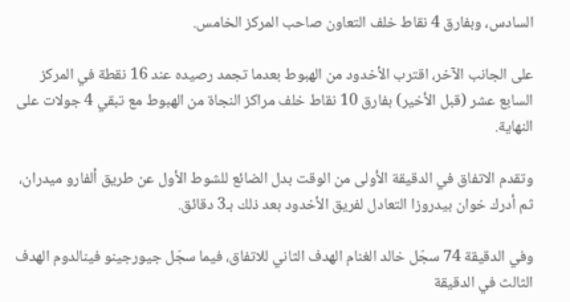السادس، وبفارق 4 نقاط خلف التعاون صاحب المركز الخامس.

على الجانب الآخر، اقترب الأخدود من الهبوط بعدما تجمد رصيده عند 16 نقطة في المركز السابع عشر (قبل الأخير) بفارق 10 نقاط خلف مراكز النجاة من الهبوط مع تبقي 4 جولات على النهاية.

وتقدم الاتفاق في الدقيقة الأولى من الوقت بدل الضائع للشوط الأول عن طريق ألفارو ميدران، ثم أدرك خوان بيدروزا التعادل لفريق الأخدود بعد ذلك بـ3 دقائق.

وفي الدقيقة 74 سجّل خالد الغنام الهدف الثاني للاتفاق، فيما سجّل جيورجينو فينالدوم الهدف الثالث في الدقيقة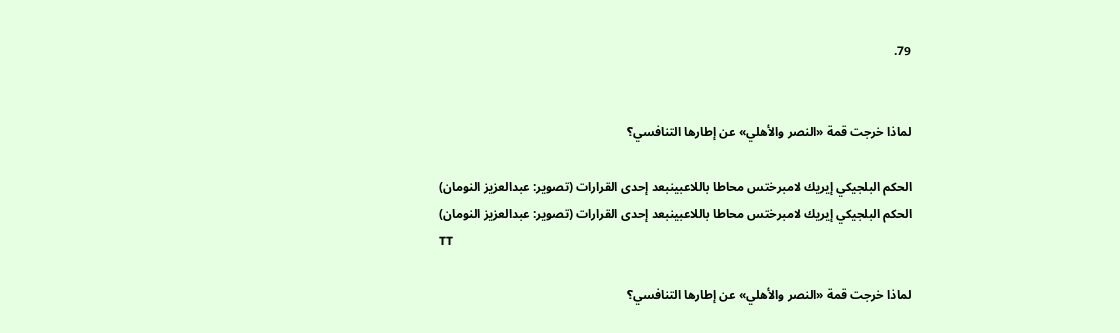79.


لماذا خرجت قمة «النصر والأهلي» عن إطارها التنافسي؟

الحكم البلجيكي إيريك لامبرختس محاطا باللاعبينبعد إحدى القرارات (تصوير: عبدالعزيز النومان)
الحكم البلجيكي إيريك لامبرختس محاطا باللاعبينبعد إحدى القرارات (تصوير: عبدالعزيز النومان)
TT

لماذا خرجت قمة «النصر والأهلي» عن إطارها التنافسي؟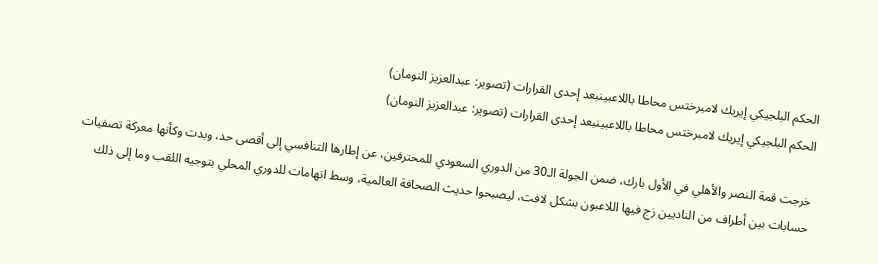الحكم البلجيكي إيريك لامبرختس محاطا باللاعبينبعد إحدى القرارات (تصوير: عبدالعزيز النومان)
الحكم البلجيكي إيريك لامبرختس محاطا باللاعبينبعد إحدى القرارات (تصوير: عبدالعزيز النومان)

خرجت قمة النصر والأهلي في الأول بارك، ضمن الجولة الـ30 من الدوري السعودي للمحترفين، عن إطارها التنافسي إلى أقصى حد، وبدت وكأنها معركة تصفيات حسابات بين أطراف من الناديين زج فيها اللاعبون بشكل لافت، ليصبحوا حديث الصحافة العالمية، وسط اتهامات للدوري المحلي بتوجيه اللقب وما إلى ذلك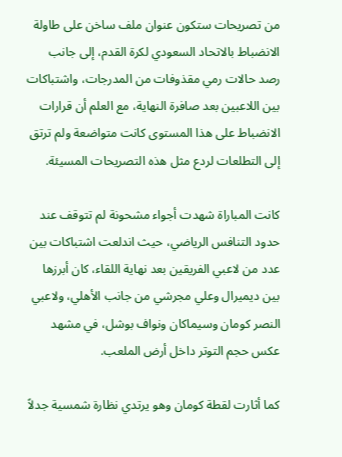من تصريحات ستكون عنوان ملف ساخن على طاولة الانضباط بالاتحاد السعودي لكرة القدم، إلى جانب رصد حالات رمي مقذوفات من المدرجات، واشتباكات بين اللاعبين بعد صافرة النهاية، مع العلم أن قرارات الانضباط على هذا المستوى كانت متواضعة ولم ترتق إلى التطلعات لردع مثل هذه التصريحات المسيئة.

كانت المباراة شهدت أجواء مشحونة لم تتوقف عند حدود التنافس الرياضي، حيث اندلعت اشتباكات بين عدد من لاعبي الفريقين بعد نهاية اللقاء، كان أبرزها بين ديميرال وعلي مجرشي من جانب الأهلي، ولاعبي النصر كومان وسيماكان ونواف بوشل، في مشهد عكس حجم التوتر داخل أرض الملعب.

كما أثارت لقطة كومان وهو يرتدي نظارة شمسية جدلاً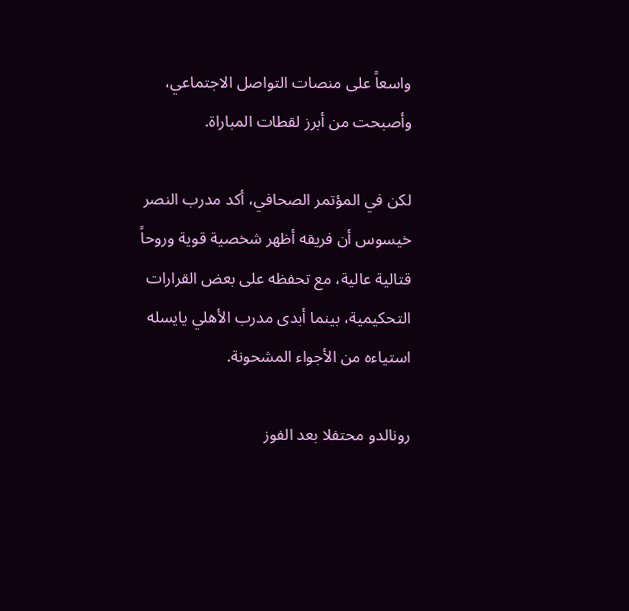واسعاً على منصات التواصل الاجتماعي، وأصبحت من أبرز لقطات المباراة.

لكن في المؤتمر الصحافي، أكد مدرب النصر خيسوس أن فريقه أظهر شخصية قوية وروحاً قتالية عالية، مع تحفظه على بعض القرارات التحكيمية، بينما أبدى مدرب الأهلي يايسله استياءه من الأجواء المشحونة.

رونالدو محتفلا بعد الفوز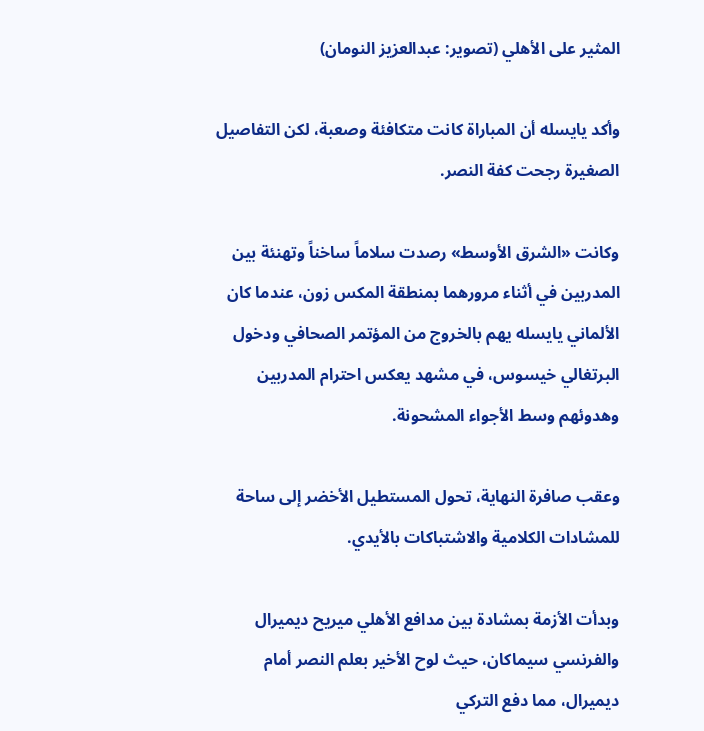المثير على الأهلي (تصوير: عبدالعزيز النومان)

وأكد يايسله أن المباراة كانت متكافئة وصعبة، لكن التفاصيل الصغيرة رجحت كفة النصر.

وكانت «الشرق الأوسط» رصدت سلاماً ساخناً وتهنئة بين المدربين في أثناء مرورهما بمنطقة المكس زون، عندما كان الألماني يايسله يهم بالخروج من المؤتمر الصحافي ودخول البرتغالي خيسوس، في مشهد يعكس احترام المدربين وهدوئهم وسط الأجواء المشحونة.

وعقب صافرة النهاية، تحول المستطيل الأخضر إلى ساحة للمشادات الكلامية والاشتباكات بالأيدي.

وبدأت الأزمة بمشادة بين مدافع الأهلي ميريح ديميرال والفرنسي سيماكان، حيث لوح الأخير بعلم النصر أمام ديميرال، مما دفع التركي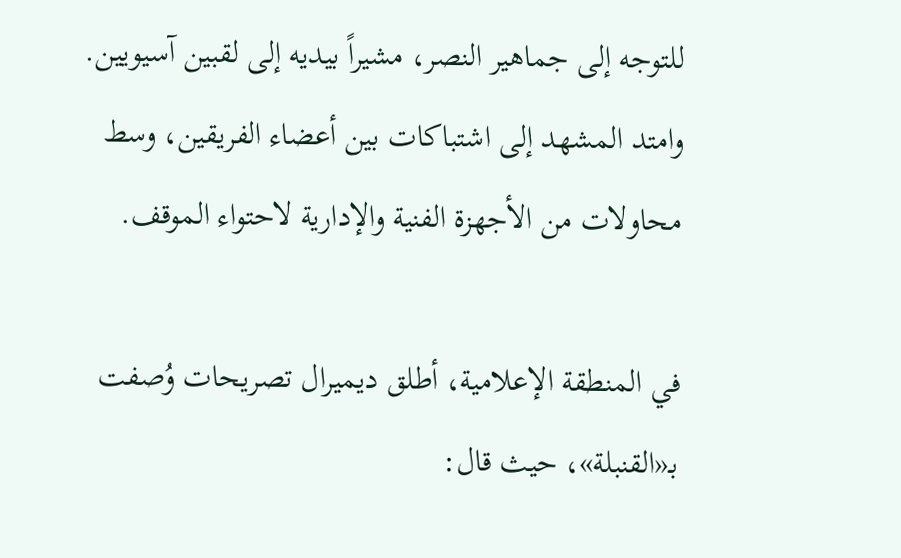للتوجه إلى جماهير النصر، مشيراً بيديه إلى لقبين آسيويين. وامتد المشهد إلى اشتباكات بين أعضاء الفريقين، وسط محاولات من الأجهزة الفنية والإدارية لاحتواء الموقف.

في المنطقة الإعلامية، أطلق ديميرال تصريحات وُصفت بـ«القنبلة»، حيث قال: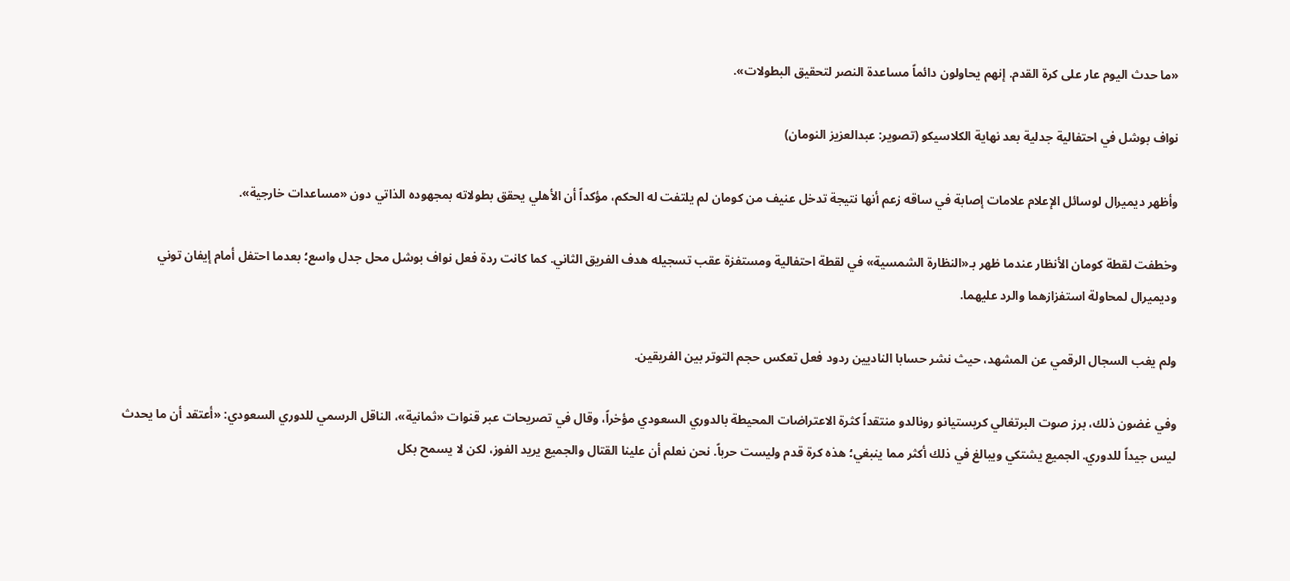«ما حدث اليوم عار على كرة القدم. إنهم يحاولون دائماً مساعدة النصر لتحقيق البطولات».

نواف بوشل في احتفالية جدلية بعد نهاية الكلاسيكو (تصوير: عبدالعزيز النومان)

وأظهر ديميرال لوسائل الإعلام علامات إصابة في ساقه زعم أنها نتيجة تدخل عنيف من كومان لم يلتفت له الحكم، مؤكداً أن الأهلي يحقق بطولاته بمجهوده الذاتي دون «مساعدات خارجية».

وخطفت لقطة كومان الأنظار عندما ظهر بـ«النظارة الشمسية» في لقطة احتفالية ومستفزة عقب تسجيله هدف الفريق الثاني. كما كانت ردة فعل نواف بوشل محل جدل واسع؛ بعدما احتفل أمام إيفان توني وديميرال لمحاولة استفزازهما والرد عليهما.

ولم يغب السجال الرقمي عن المشهد، حيث نشر حسابا الناديين ردود فعل تعكس حجم التوتر بين الفريقين.

وفي غضون ذلك، برز صوت البرتغالي كريستيانو رونالدو منتقداً كثرة الاعتراضات المحيطة بالدوري السعودي مؤخراً، وقال في تصريحات عبر قنوات «ثمانية»، الناقل الرسمي للدوري السعودي: «أعتقد أن ما يحدث ليس جيداً للدوري. الجميع يشتكي ويبالغ في ذلك أكثر مما ينبغي؛ هذه كرة قدم وليست حرباً. نحن نعلم أن علينا القتال والجميع يريد الفوز، لكن لا يسمح بكل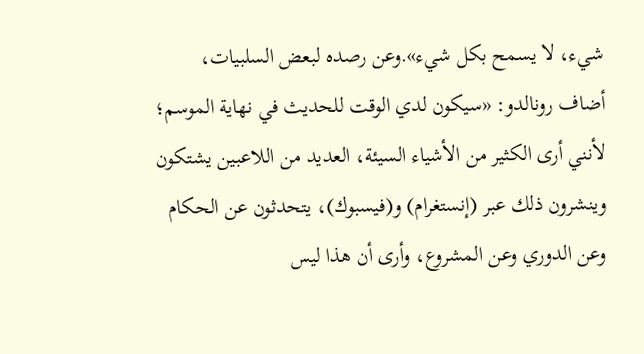شيء، لا يسمح بكل شيء».وعن رصده لبعض السلبيات، أضاف رونالدو: «سيكون لدي الوقت للحديث في نهاية الموسم؛ لأنني أرى الكثير من الأشياء السيئة، العديد من اللاعبين يشتكون وينشرون ذلك عبر (إنستغرام) و(فيسبوك)، يتحدثون عن الحكام وعن الدوري وعن المشروع، وأرى أن هذا ليس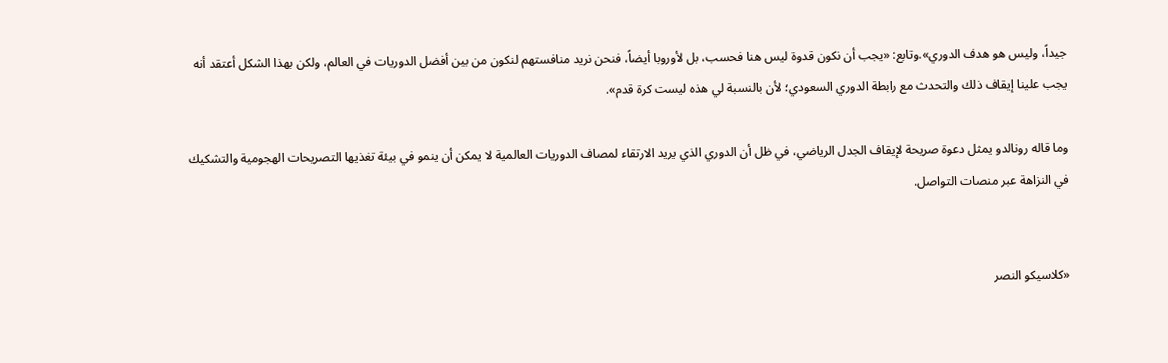جيداً، وليس هو هدف الدوري».وتابع: «يجب أن نكون قدوة ليس هنا فحسب، بل لأوروبا أيضاً، فنحن نريد منافستهم لنكون من بين أفضل الدوريات في العالم، ولكن بهذا الشكل أعتقد أنه يجب علينا إيقاف ذلك والتحدث مع رابطة الدوري السعودي؛ لأن بالنسبة لي هذه ليست كرة قدم».

وما قاله رونالدو يمثل دعوة صريحة لإيقاف الجدل الرياضي، في ظل أن الدوري الذي يريد الارتقاء لمصاف الدوريات العالمية لا يمكن أن ينمو في بيئة تغذيها التصريحات الهجومية والتشكيك في النزاهة عبر منصات التواصل.


«كلاسيكو النصر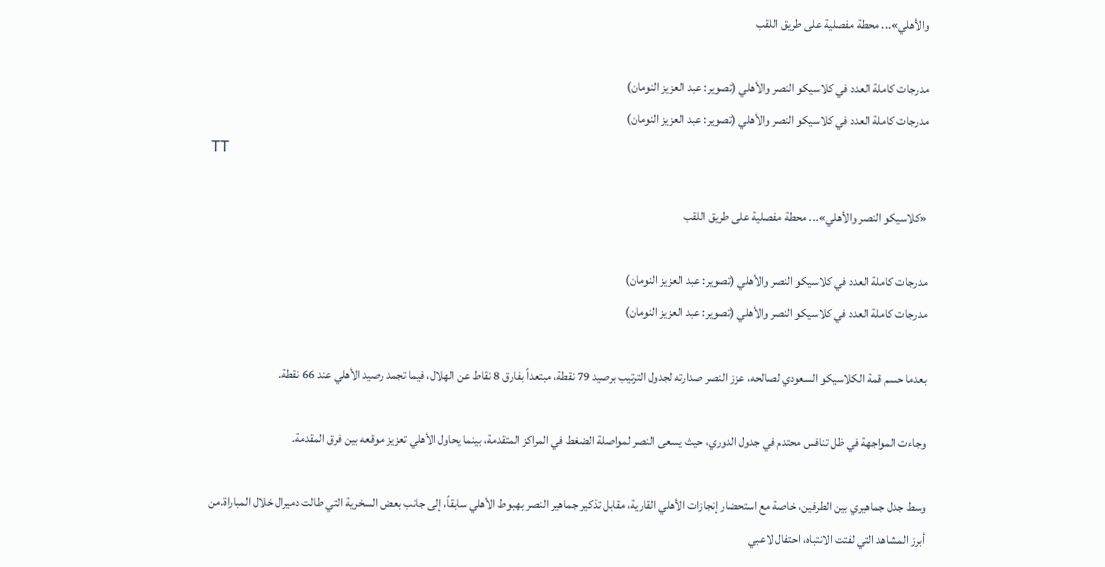والأهلي»... محطة مفصلية على طريق اللقب

مدرجات كاملة العدد في كلاسيكو النصر والأهلي (تصوير: عبد العزيز النومان)
مدرجات كاملة العدد في كلاسيكو النصر والأهلي (تصوير: عبد العزيز النومان)
TT

«كلاسيكو النصر والأهلي»... محطة مفصلية على طريق اللقب

مدرجات كاملة العدد في كلاسيكو النصر والأهلي (تصوير: عبد العزيز النومان)
مدرجات كاملة العدد في كلاسيكو النصر والأهلي (تصوير: عبد العزيز النومان)

بعدما حسم قمة الكلاسيكو السعودي لصالحه، عزز النصر صدارته لجدول الترتيب برصيد 79 نقطة، مبتعداً بفارق 8 نقاط عن الهلال، فيما تجمد رصيد الأهلي عند 66 نقطة.

وجاءت المواجهة في ظل تنافس محتدم في جدول الدوري، حيث يسعى النصر لمواصلة الضغط في المراكز المتقدمة، بينما يحاول الأهلي تعزيز موقعه بين فرق المقدمة.

وسط جدل جماهيري بين الطرفين، خاصة مع استحضار إنجازات الأهلي القارية، مقابل تذكير جماهير النصر بهبوط الأهلي سابقاً، إلى جانب بعض السخرية التي طالت دميرال خلال المباراة.من أبرز المشاهد التي لفتت الانتباه، احتفال لاعبي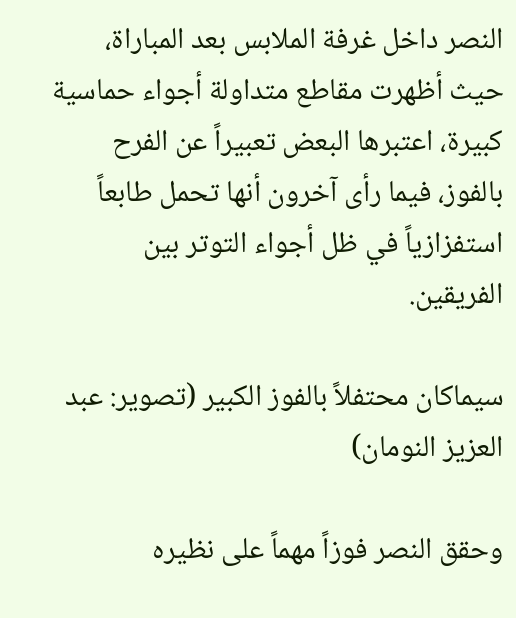النصر داخل غرفة الملابس بعد المباراة، حيث أظهرت مقاطع متداولة أجواء حماسية كبيرة، اعتبرها البعض تعبيراً عن الفرح بالفوز، فيما رأى آخرون أنها تحمل طابعاً استفزازياً في ظل أجواء التوتر بين الفريقين.

سيماكان محتفلاً بالفوز الكبير (تصوير: عبد العزيز النومان)

وحقق النصر فوزاً مهماً على نظيره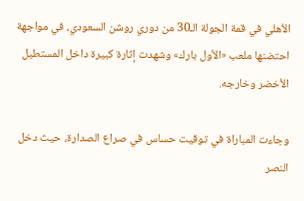الأهلي في قمة الجولة الـ30 من دوري روشن السعودي، في مواجهة احتضنها ملعب «الأول بارك» وشهدت إثارة كبيرة داخل المستطيل الأخضر وخارجه.

وجاءت المباراة في توقيت حساس في صراع الصدارة، حيث دخل النصر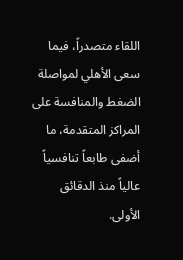اللقاء متصدراً، فيما سعى الأهلي لمواصلة الضغط والمنافسة على المراكز المتقدمة، ما أضفى طابعاً تنافسياً عالياً منذ الدقائق الأولى.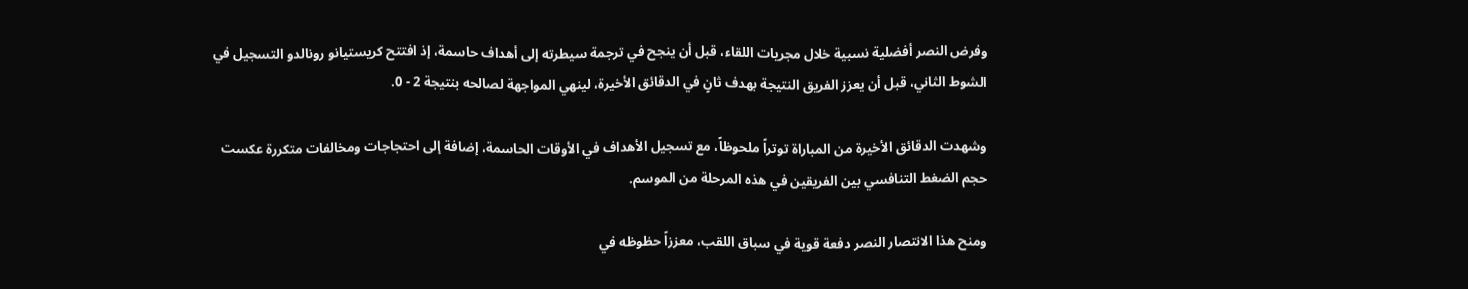وفرض النصر أفضلية نسبية خلال مجريات اللقاء، قبل أن ينجح في ترجمة سيطرته إلى أهداف حاسمة، إذ افتتح كريستيانو رونالدو التسجيل في الشوط الثاني، قبل أن يعزز الفريق النتيجة بهدف ثانٍ في الدقائق الأخيرة، لينهي المواجهة لصالحه بنتيجة 2 - 0.

وشهدت الدقائق الأخيرة من المباراة توتراً ملحوظاً، مع تسجيل الأهداف في الأوقات الحاسمة، إضافة إلى احتجاجات ومخالفات متكررة عكست حجم الضغط التنافسي بين الفريقين في هذه المرحلة من الموسم.

ومنح هذا الانتصار النصر دفعة قوية في سباق اللقب، معززاً حظوظه في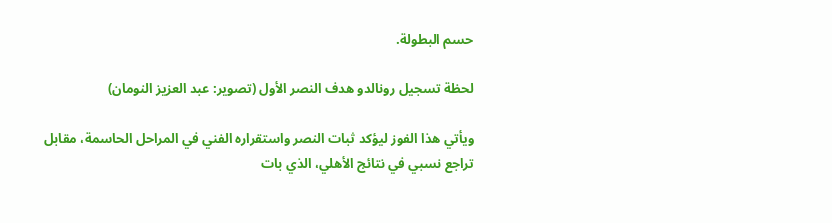حسم البطولة.

لحظة تسجيل رونالدو هدف النصر الأول (تصوير: عبد العزيز النومان)

ويأتي هذا الفوز ليؤكد ثبات النصر واستقراره الفني في المراحل الحاسمة، مقابل تراجع نسبي في نتائج الأهلي، الذي بات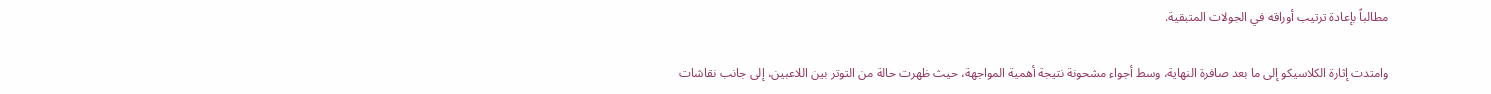مطالباً بإعادة ترتيب أوراقه في الجولات المتبقية.

وامتدت إثارة الكلاسيكو إلى ما بعد صافرة النهاية، وسط أجواء مشحونة نتيجة أهمية المواجهة، حيث ظهرت حالة من التوتر بين اللاعبين، إلى جانب نقاشات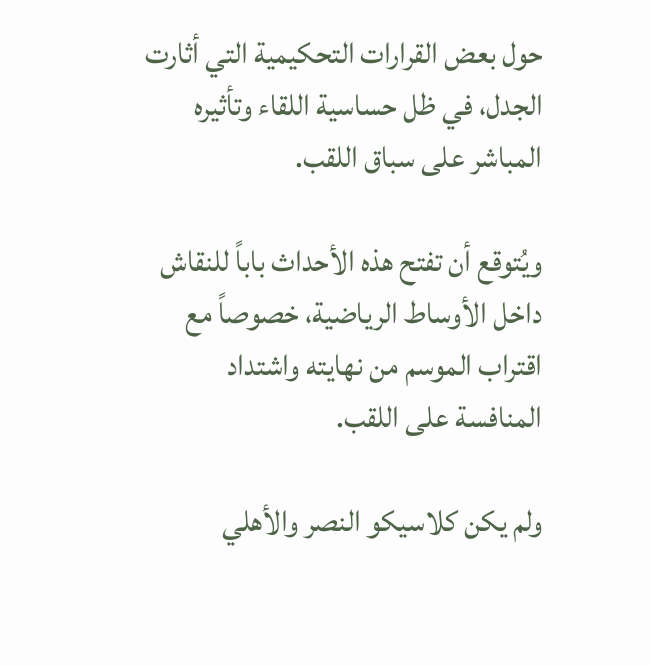حول بعض القرارات التحكيمية التي أثارت الجدل، في ظل حساسية اللقاء وتأثيره المباشر على سباق اللقب.

ويُتوقع أن تفتح هذه الأحداث باباً للنقاش داخل الأوساط الرياضية، خصوصاً مع اقتراب الموسم من نهايته واشتداد المنافسة على اللقب.

ولم يكن كلاسيكو النصر والأهلي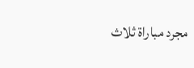مجرد مباراة ثلاث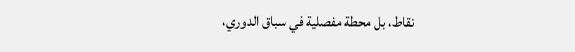نقاط، بل محطة مفصلية في سباق الدوري،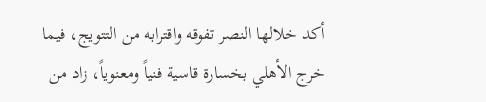أكد خلالها النصر تفوقه واقترابه من التتويج، فيما خرج الأهلي بخسارة قاسية فنياً ومعنوياً، زاد من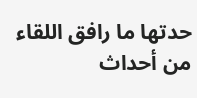حدتها ما رافق اللقاء من أحداث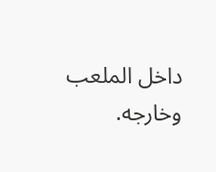داخل الملعب وخارجه.